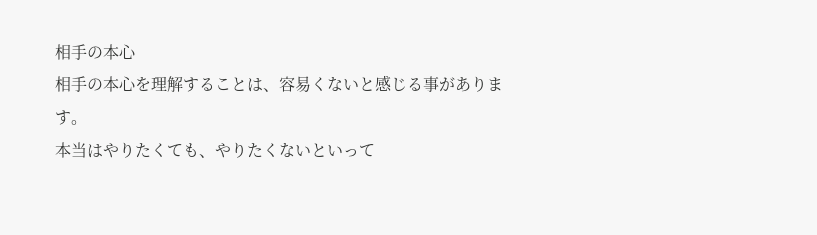相手の本心
相手の本心を理解することは、容易くないと感じる事があります。
本当はやりたくても、やりたくないといって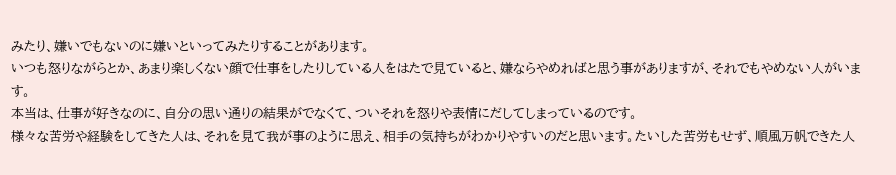みたり、嫌いでもないのに嫌いといってみたりすることがあります。
いつも怒りながらとか、あまり楽しくない顔で仕事をしたりしている人をはたで見ていると、嫌ならやめればと思う事がありますが、それでもやめない人がいます。
本当は、仕事が好きなのに、自分の思い通りの結果がでなくて、ついそれを怒りや表情にだしてしまっているのです。
様々な苦労や経験をしてきた人は、それを見て我が事のように思え、相手の気持ちがわかりやすいのだと思います。たいした苦労もせず、順風万帆できた人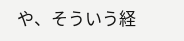や、そういう経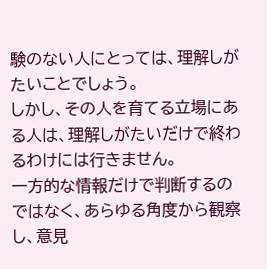験のない人にとっては、理解しがたいことでしょう。
しかし、その人を育てる立場にある人は、理解しがたいだけで終わるわけには行きません。
一方的な情報だけで判断するのではなく、あらゆる角度から観察し、意見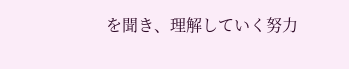を聞き、理解していく努力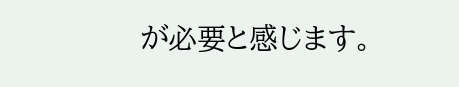が必要と感じます。